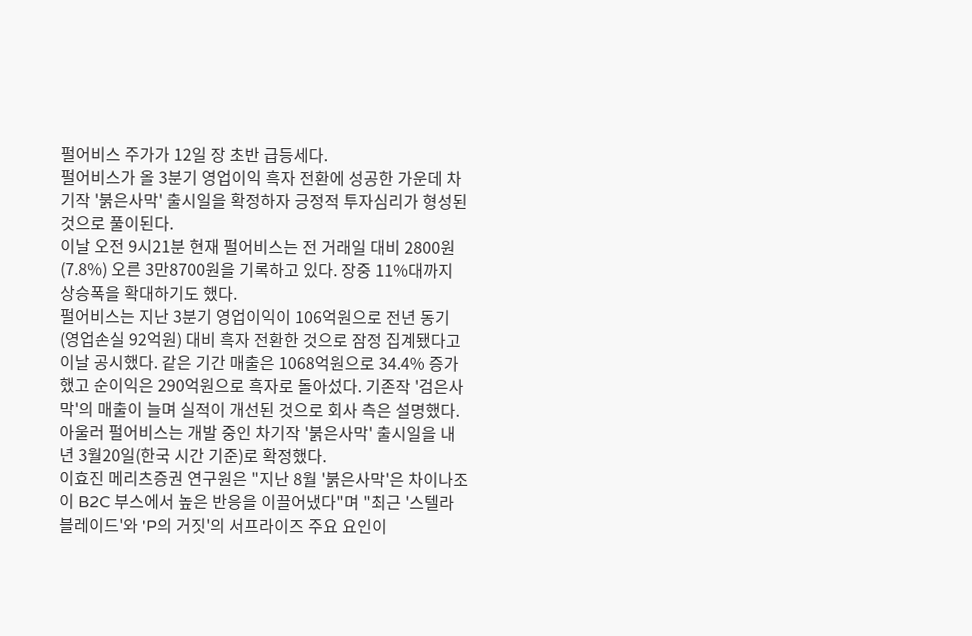펄어비스 주가가 12일 장 초반 급등세다.
펄어비스가 올 3분기 영업이익 흑자 전환에 성공한 가운데 차기작 '붉은사막' 출시일을 확정하자 긍정적 투자심리가 형성된 것으로 풀이된다.
이날 오전 9시21분 현재 펄어비스는 전 거래일 대비 2800원(7.8%) 오른 3만8700원을 기록하고 있다. 장중 11%대까지 상승폭을 확대하기도 했다.
펄어비스는 지난 3분기 영업이익이 106억원으로 전년 동기(영업손실 92억원) 대비 흑자 전환한 것으로 잠정 집계됐다고 이날 공시했다. 같은 기간 매출은 1068억원으로 34.4% 증가했고 순이익은 290억원으로 흑자로 돌아섰다. 기존작 '검은사막'의 매출이 늘며 실적이 개선된 것으로 회사 측은 설명했다.
아울러 펄어비스는 개발 중인 차기작 '붉은사막' 출시일을 내년 3월20일(한국 시간 기준)로 확정했다.
이효진 메리츠증권 연구원은 "지난 8월 '붉은사막'은 차이나조이 B2C 부스에서 높은 반응을 이끌어냈다"며 "최근 '스텔라 블레이드'와 'P의 거짓'의 서프라이즈 주요 요인이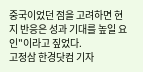중국이었던 점을 고려하면 현지 반응은 성과 기대를 높일 요인"이라고 짚었다.
고정삼 한경닷컴 기자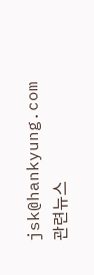jsk@hankyung.com
관련뉴스